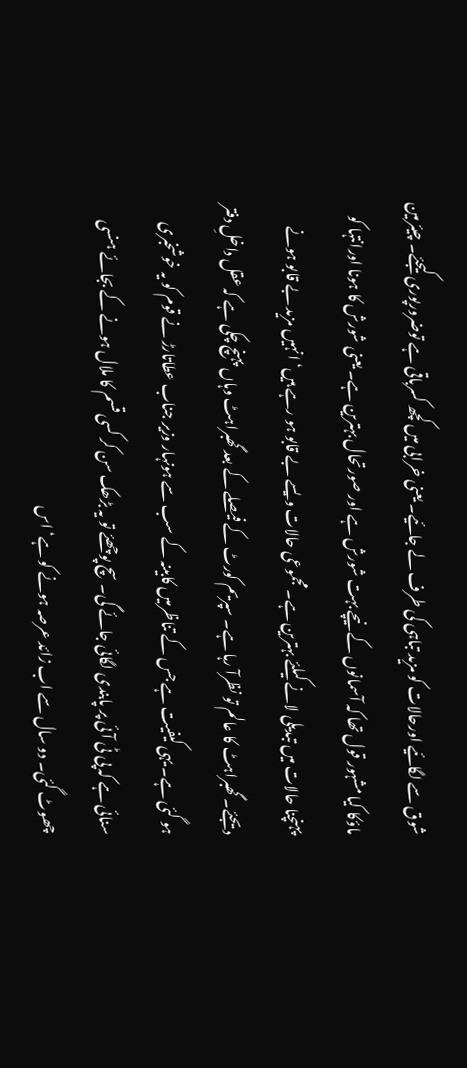شوق سے لگائیے اورحالات کو مزید تباہی کی طرف لے جائیے۔ یعنی خرابی میں کچھ کسرباقی ہے توضرورپوری کیجئے۔ چیئرمین ماؤکا کیا مشہور قول تھا کہ آسمانوں کے نیچے بہت شورش ہے اور صورتحال بہترین ہے۔ یعنی شورش کا ہونا اورانتہا کو پہنچنا حالات میں تبدیلی لانے کیلئے بہترین ہے۔ مجموعی حالات ویسے بے قابو ہو رہے ہیں‘ انہیں مزید بے قابو ہونے دیجئے۔ گھبراہٹ کا عالم تو نظرآ رہا ہے۔ سپریم کورٹ کے فیصلے کے بعد گھبراہٹ وہاں پہنچ چکی ہے کہ عقل داخلِ دفتر ہو گئی ہے۔ یہی کیفیت ہے جس کے تناظرمیں کابینہ کے سب سے ہونہار وزیر جناب عطاتارڑ نے قوم کو یہ خوشخبری سنائی ہے کہ پی ٹی آئی پر پابندی لگائی جائے گی۔ سچ پوچھئے تو یہ بڑھک سن کر کسی قسم کا ملال ہونے کے بجائے ہنسی چھوٹ گئی۔ دو سال سے اب زائد عرصہ ہونے کو ہے‘ اس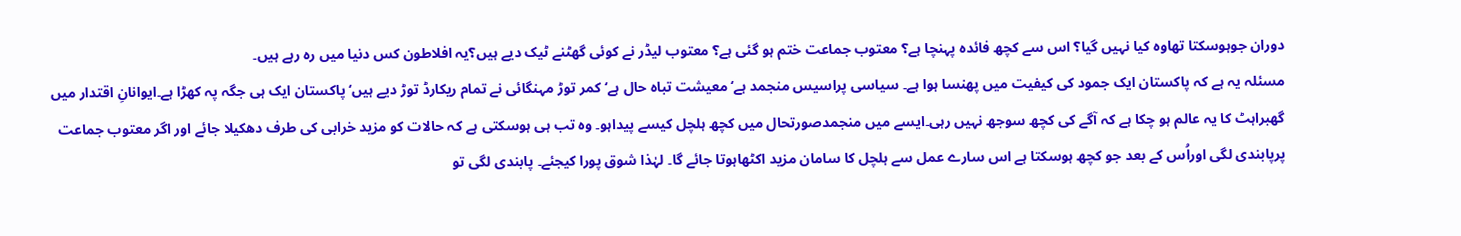دوران جوہوسکتا تھاوہ کیا نہیں گیا؟ اس سے کچھ فائدہ پہنچا ہے؟ معتوب جماعت ختم ہو گئی ہے؟ معتوب لیڈر نے کوئی گھٹنے ٹیک دیے ہیں؟یہ افلاطون کس دنیا میں رہ رہے ہیں۔
مسئلہ یہ ہے کہ پاکستان ایک جمود کی کیفیت میں پھنسا ہوا ہے۔ سیاسی پراسیس منجمد ہے‘ معیشت تباہ حال ہے‘ کمر توڑ مہنگائی نے تمام ریکارڈ توڑ دیے ہیں‘ پاکستان ایک ہی جگہ پہ کھڑا ہے۔ایوانانِ اقتدار میں گھبراہٹ کا یہ عالم ہو چکا ہے کہ آگے کی کچھ سوجھ نہیں رہی۔ایسے میں منجمدصورتحال میں کچھ ہلچل کیسے پیداہو۔ وہ تب ہی ہوسکتی ہے کہ حالات کو مزید خرابی کی طرف دھکیلا جائے اور اگر معتوب جماعت پرپابندی لگی اوراُس کے بعد جو کچھ ہوسکتا ہے اس سارے عمل سے ہلچل کا سامان مزید اکٹھاہوتا جائے گا۔ لہٰذا شوق پورا کیجئے۔ پابندی لگی تو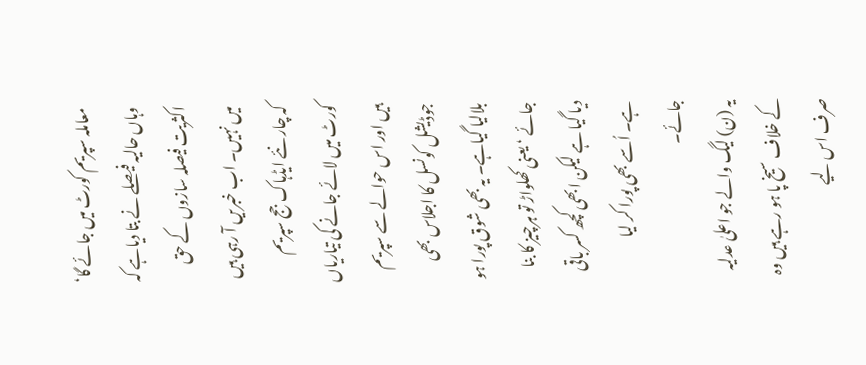معاملہ سپریم کورٹ میں جائے گا‘ وہاں حالیہ فیصلے نے بتا دیاہے کہ اکثریت فیصلہ سازوں کے حق میں نہیں۔ اب خبریں آ رہی ہیں کہ چار نئے ایڈہاک جج سپریم کورٹ میں لائے جانے کی تیاریاں ہیں اور اس حوالے سے سپریم جوڈیشل کونسل کا اجلاس بھی بلالیا گیاہے۔ یہ بھی شوق پورا ہو جائے ‘ یعنی کھلواڑ تو ہرچیز کا بنا دیا گیا ہے لیکن ابھی کچھ کسر باقی ہے۔ اُسے بھی پورا کر لیا جائے۔
یہ (ن) لیگ والے جو اعلیٰ عدلیہ کے خلاف سیخ پا ہو رہے ہیں وہ صرف اس لیے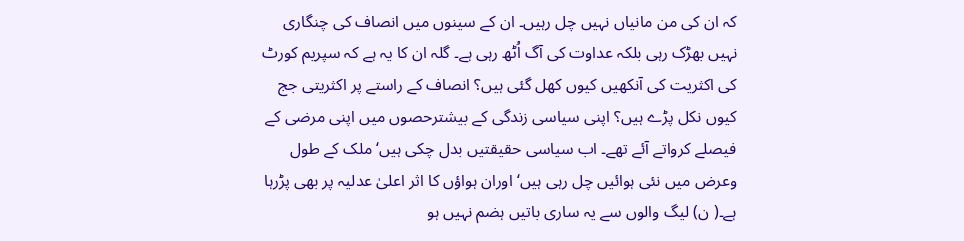کہ ان کی من مانیاں نہیں چل رہیں۔ ان کے سینوں میں انصاف کی چنگاری نہیں بھڑک رہی بلکہ عداوت کی آگ اُٹھ رہی ہے۔ گلہ ان کا یہ ہے کہ سپریم کورٹ کی اکثریت کی آنکھیں کیوں کھل گئی ہیں؟ انصاف کے راستے پر اکثریتی جج کیوں نکل پڑے ہیں؟ اپنی سیاسی زندگی کے بیشترحصوں میں اپنی مرضی کے فیصلے کرواتے آئے تھے۔ اب سیاسی حقیقتیں بدل چکی ہیں‘ ملک کے طول وعرض میں نئی ہوائیں چل رہی ہیں‘ اوران ہواؤں کا اثر اعلیٰ عدلیہ پر بھی پڑرہا ہے۔( ن) لیگ والوں سے یہ ساری باتیں ہضم نہیں ہو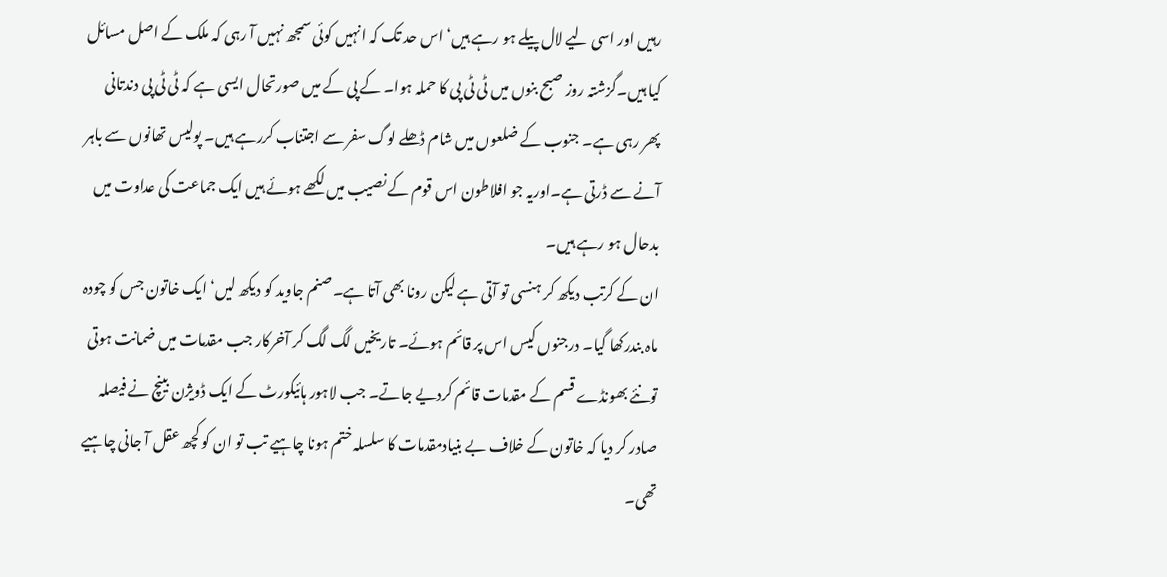رہیں اور اسی لیے لال پیلے ہو رہے ہیں‘ اس حد تک کہ انہیں کوئی سمجھ نہیں آ رہی کہ ملک کے اصل مسائل کیا ہیں۔گزشتہ روز صبح بنوں میں ٹی ٹی پی کا حملہ ہوا۔ کے پی کے میں صورتحال ایسی ہے کہ ٹی ٹی پی دندتانی پھر رہی ہے۔ جنوب کے ضلعوں میں شام ڈھلے لوگ سفر سے اجتناب کررہے ہیں۔ پولیس تھانوں سے باہر آنے سے ڈرتی ہے۔اوریہ جو افلاطون اس قوم کے نصیب میں لکھے ہوئے ہیں ایک جماعت کی عداوت میں بدحال ہو رہے ہیں۔
ان کے کرتب دیکھ کر ہنسی تو آتی ہے لیکن رونا بھی آتا ہے۔صنم جاوید کو دیکھ لیں‘ ایک خاتون جس کو چودہ ماہ بندرکھا گیا۔ درجنوں کیس اس پر قائم ہوئے۔ تاریخیں لگ لگ کر آخرکار جب مقدمات میں ضمانت ہوتی تونئے بھونڈے قسم کے مقدمات قائم کردیے جاتے۔ جب لاہور ہائیکورٹ کے ایک ڈویژن بینچ نے فیصلہ صادر کر دیا کہ خاتون کے خلاف بے بنیادمقدمات کا سلسلہ ختم ہونا چاہیے تب تو ان کو کچھ عقل آ جانی چاہیے تھی۔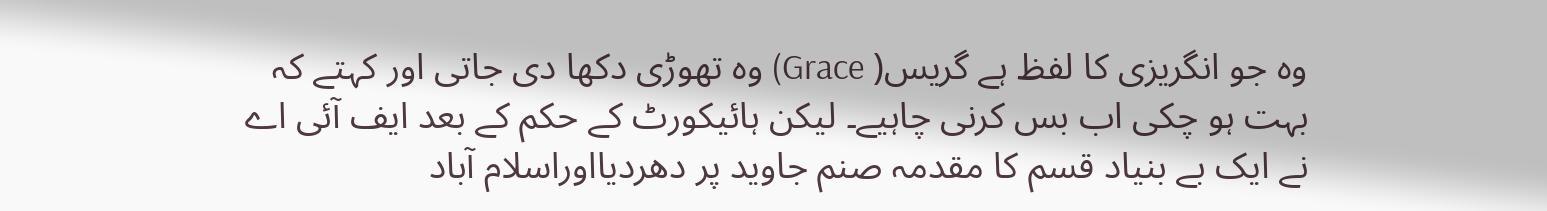وہ جو انگریزی کا لفظ ہے گریس( Grace) وہ تھوڑی دکھا دی جاتی اور کہتے کہ بہت ہو چکی اب بس کرنی چاہیے۔ لیکن ہائیکورٹ کے حکم کے بعد ایف آئی اے نے ایک بے بنیاد قسم کا مقدمہ صنم جاوید پر دھردیااوراسلام آباد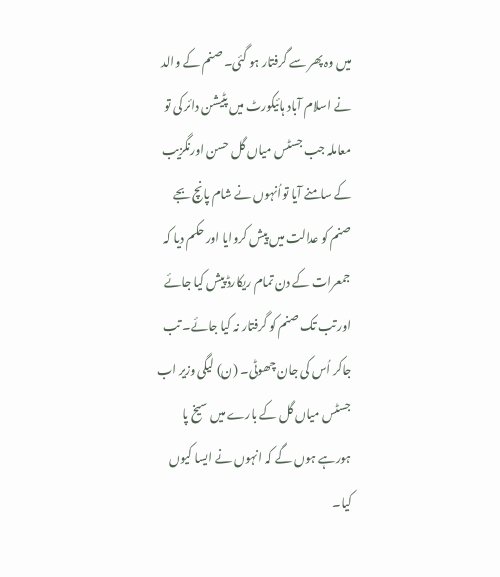میں وہ پھر سے گرفتار ہو گئی۔ صنم کے والد نے اسلام آباد ہائیکورٹ میں پٹیشن دائر کی تو معاملہ جب جسٹس میاں گل حسن اورنگزیب کے سامنے آیا تواُنہوں نے شام پانچ بجے صنم کو عدالت میں پیش کروایا اور حکم دیا کہ جمعرات کے دن تمام ریکارڈ پیش کیا جائے اور تب تک صنم کو گرفتار نہ کیا جائے۔ تب جاکر اُس کی جان چھوٹی۔ (ن) لیگی وزیر اب جسٹس میاں گل کے بارے میں سیخ پا ہورہے ہوں گے کہ انہوں نے ایسا کیوں کیا۔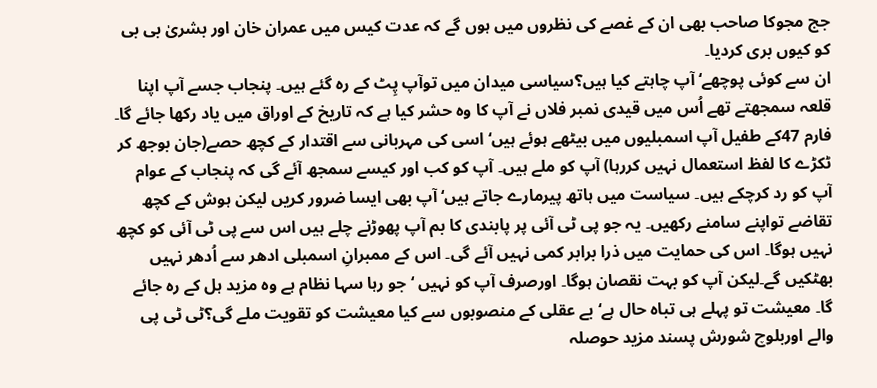جج مجوکا صاحب بھی ان کے غصے کی نظروں میں ہوں گے کہ عدت کیس میں عمران خان اور بشریٰ بی بی کو کیوں بری کردیا۔
ان سے کوئی پوچھے‘ آپ چاہتے کیا ہیں؟سیاسی میدان میں توآپ پِٹ کے رہ گئے ہیں۔ پنجاب جسے آپ اپنا قلعہ سمجھتے تھے اُس میں قیدی نمبر فلاں نے آپ کا وہ حشر کیا ہے کہ تاریخ کے اوراق میں یاد رکھا جائے گا۔ فارم 47کے طفیل آپ اسمبلیوں میں بیٹھے ہوئے ہیں‘ اسی کی مہربانی سے اقتدار کے کچھ حصے(جان بوجھ کر ٹکڑے کا لفظ استعمال نہیں کررہا) آپ کو ملے ہیں۔ آپ کو کب اور کیسے سمجھ آئے گی کہ پنجاب کے عوام آپ کو رد کرچکے ہیں۔ سیاست میں ہاتھ پیرمارے جاتے ہیں‘ آپ بھی ایسا ضرور کریں لیکن ہوش کے کچھ تقاضے تواپنے سامنے رکھیں۔ یہ جو پی ٹی آئی پر پابندی کا بم آپ پھوڑنے چلے ہیں اس سے پی ٹی آئی کو کچھ نہیں ہوگا۔ اس کی حمایت میں ذرا برابر کمی نہیں آئے گی۔ اس کے ممبرانِ اسمبلی ادھر سے اُدھر نہیں بھٹکیں گے۔لیکن آپ کو بہت نقصان ہوگا۔ اورصرف آپ کو نہیں ‘ جو رہا سہا نظام ہے وہ مزید ہل کے رہ جائے گا۔ معیشت تو پہلے ہی تباہ حال ہے‘ بے عقلی کے منصوبوں سے کیا معیشت کو تقویت ملے گی؟ٹی ٹی پی والے اوربلوچ شورش پسند مزید حوصلہ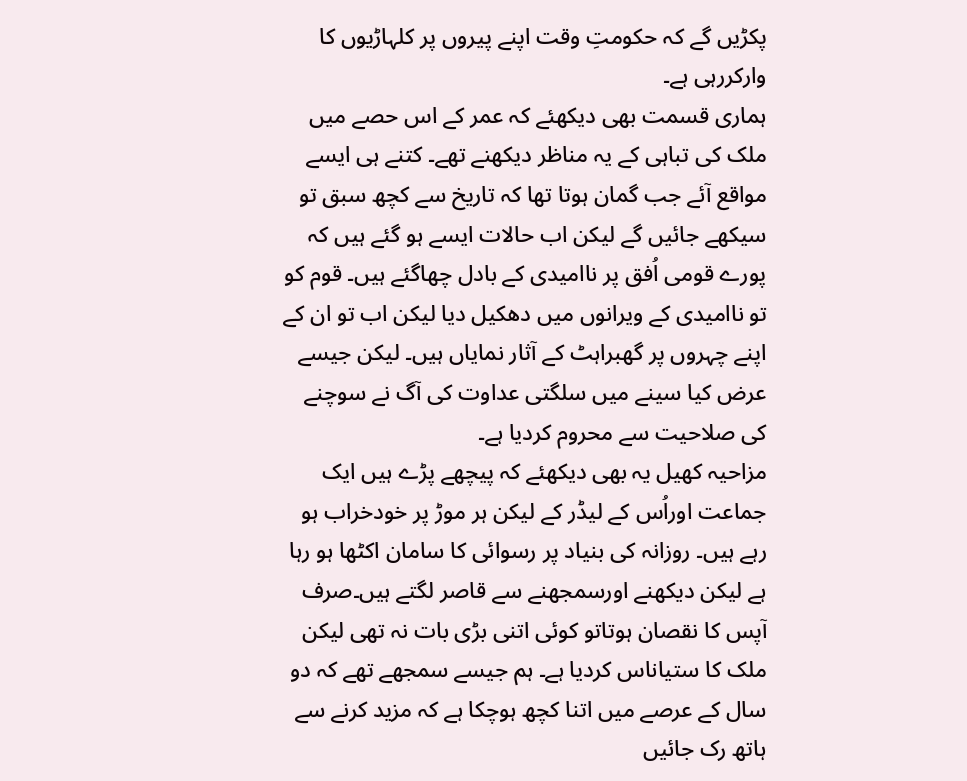پکڑیں گے کہ حکومتِ وقت اپنے پیروں پر کلہاڑیوں کا وارکررہی ہے۔
ہماری قسمت بھی دیکھئے کہ عمر کے اس حصے میں ملک کی تباہی کے یہ مناظر دیکھنے تھے۔ کتنے ہی ایسے مواقع آئے جب گمان ہوتا تھا کہ تاریخ سے کچھ سبق تو سیکھے جائیں گے لیکن اب حالات ایسے ہو گئے ہیں کہ پورے قومی اُفق پر ناامیدی کے بادل چھاگئے ہیں۔ قوم کو تو ناامیدی کے ویرانوں میں دھکیل دیا لیکن اب تو ان کے اپنے چہروں پر گھبراہٹ کے آثار نمایاں ہیں۔ لیکن جیسے عرض کیا سینے میں سلگتی عداوت کی آگ نے سوچنے کی صلاحیت سے محروم کردیا ہے۔
مزاحیہ کھیل یہ بھی دیکھئے کہ پیچھے پڑے ہیں ایک جماعت اوراُس کے لیڈر کے لیکن ہر موڑ پر خودخراب ہو رہے ہیں۔ روزانہ کی بنیاد پر رسوائی کا سامان اکٹھا ہو رہا ہے لیکن دیکھنے اورسمجھنے سے قاصر لگتے ہیں۔صرف آپس کا نقصان ہوتاتو کوئی اتنی بڑی بات نہ تھی لیکن ملک کا ستیاناس کردیا ہے۔ ہم جیسے سمجھے تھے کہ دو سال کے عرصے میں اتنا کچھ ہوچکا ہے کہ مزید کرنے سے ہاتھ رک جائیں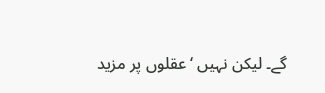گے۔ لیکن نہیں ‘ عقلوں پر مزید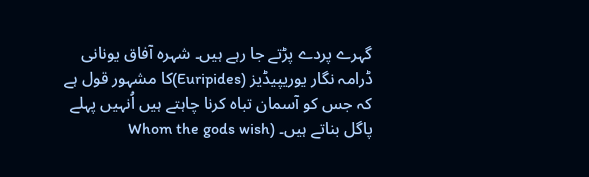گہرے پردے پڑتے جا رہے ہیں۔ شہرہ آفاق یونانی ڈرامہ نگار یوریپیڈیز (Euripides)کا مشہور قول ہے کہ جس کو آسمان تباہ کرنا چاہتے ہیں اُنہیں پہلے پاگل بناتے ہیں۔ (Whom the gods wish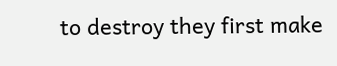to destroy they first make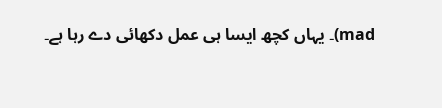mad)۔ یہاں کچھ ایسا ہی عمل دکھائی دے رہا ہے۔